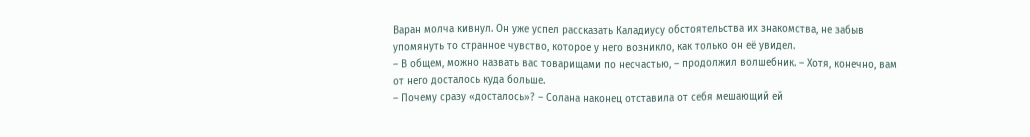Варан молча кивнул. Он уже успел рассказать Каладиусу обстоятельства их знакомства, не забыв упомянуть то странное чувство, которое у него возникло, как только он её увидел.
– В общем, можно назвать вас товарищами по несчастью, – продолжил волшебник. – Хотя, конечно, вам от него досталось куда больше.
– Почему сразу «досталось»? – Солана наконец отставила от себя мешающий ей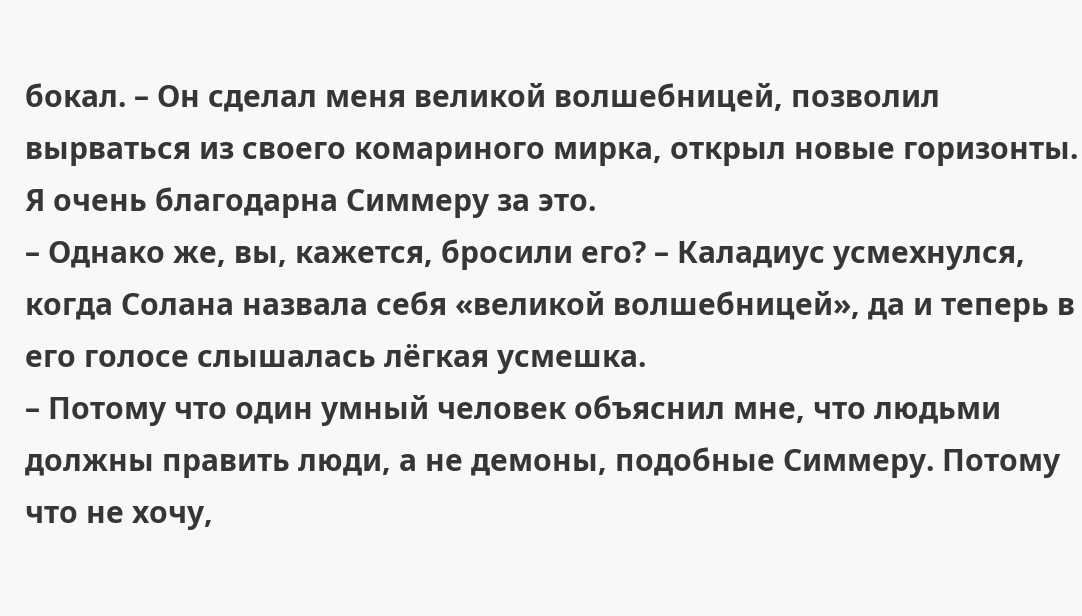бокал. – Он сделал меня великой волшебницей, позволил вырваться из своего комариного мирка, открыл новые горизонты. Я очень благодарна Симмеру за это.
– Однако же, вы, кажется, бросили его? – Каладиус усмехнулся, когда Солана назвала себя «великой волшебницей», да и теперь в его голосе слышалась лёгкая усмешка.
– Потому что один умный человек объяснил мне, что людьми должны править люди, а не демоны, подобные Симмеру. Потому что не хочу,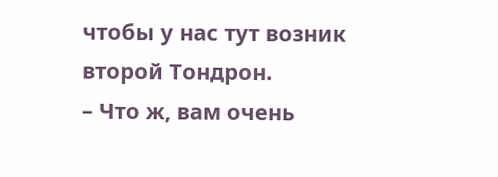чтобы у нас тут возник второй Тондрон.
– Что ж, вам очень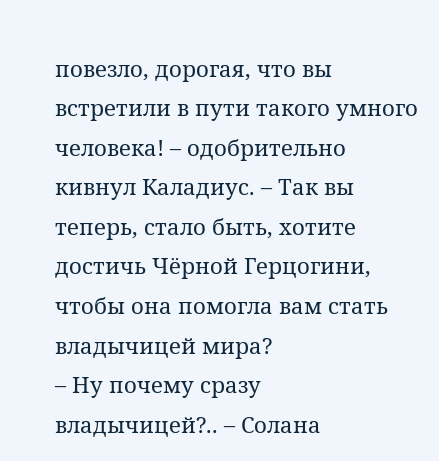повезло, дорогая, что вы встретили в пути такого умного человека! – одобрительно кивнул Каладиус. – Так вы теперь, стало быть, хотите достичь Чёрной Герцогини, чтобы она помогла вам стать владычицей мира?
– Ну почему сразу владычицей?.. – Солана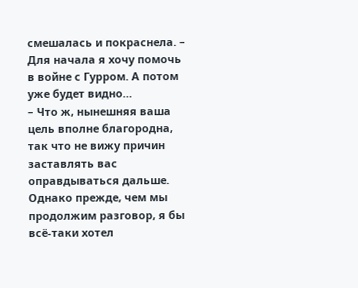смешалась и покраснела. – Для начала я хочу помочь в войне с Гурром. А потом уже будет видно…
– Что ж, нынешняя ваша цель вполне благородна, так что не вижу причин заставлять вас оправдываться дальше. Однако прежде, чем мы продолжим разговор, я бы всё-таки хотел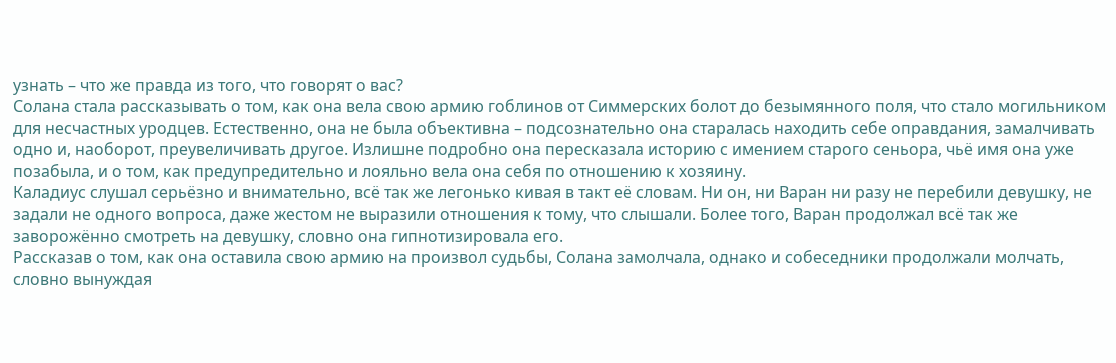узнать – что же правда из того, что говорят о вас?
Солана стала рассказывать о том, как она вела свою армию гоблинов от Симмерских болот до безымянного поля, что стало могильником для несчастных уродцев. Естественно, она не была объективна – подсознательно она старалась находить себе оправдания, замалчивать одно и, наоборот, преувеличивать другое. Излишне подробно она пересказала историю с имением старого сеньора, чьё имя она уже позабыла, и о том, как предупредительно и лояльно вела она себя по отношению к хозяину.
Каладиус слушал серьёзно и внимательно, всё так же легонько кивая в такт её словам. Ни он, ни Варан ни разу не перебили девушку, не задали не одного вопроса, даже жестом не выразили отношения к тому, что слышали. Более того, Варан продолжал всё так же заворожённо смотреть на девушку, словно она гипнотизировала его.
Рассказав о том, как она оставила свою армию на произвол судьбы, Солана замолчала, однако и собеседники продолжали молчать, словно вынуждая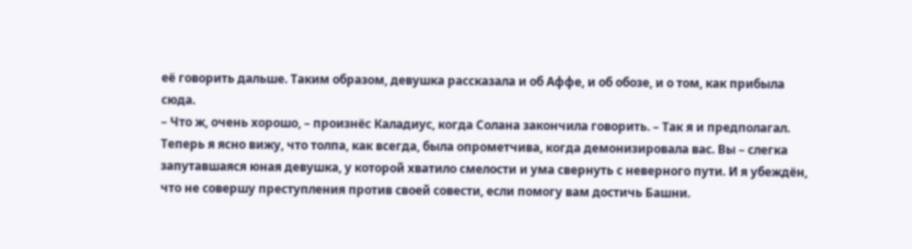её говорить дальше. Таким образом, девушка рассказала и об Аффе, и об обозе, и о том, как прибыла сюда.
– Что ж, очень хорошо, – произнёс Каладиус, когда Солана закончила говорить. – Так я и предполагал. Теперь я ясно вижу, что толпа, как всегда, была опрометчива, когда демонизировала вас. Вы – слегка запутавшаяся юная девушка, у которой хватило смелости и ума свернуть с неверного пути. И я убеждён, что не совершу преступления против своей совести, если помогу вам достичь Башни.